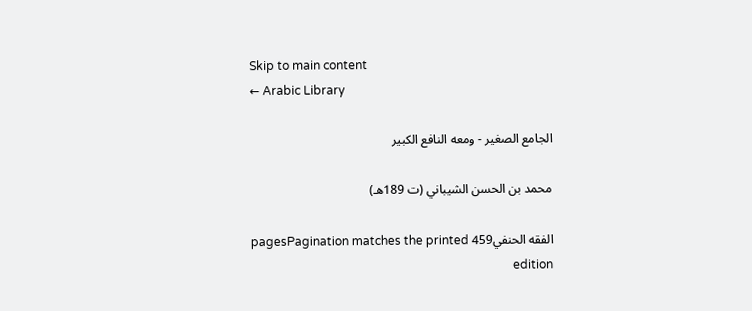Skip to main content
← Arabic Library

الجامع الصغير - ومعه النافع الكبير

محمد بن الحسن الشيباني (ت 189هـ)

الفقه الحنفي459 pagesPagination matches the printed edition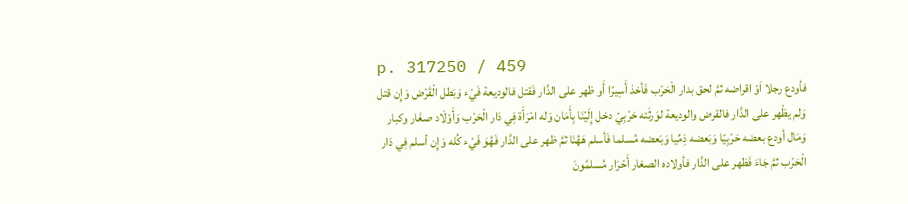p. 317250 / 459
فأودع رجلا اَوْ اقراضه ثمَّ لحق بدار الْحَرْب فَأخذ أَسِيرًا أَو ظهر على الدَّار فَقتل فالوديعة فَيْء وَبَطل الْقَرْض وَإِن قتل وَلم يظْهر على الدَّار فالقرض والوديعة لوَرثَته حَرْبِيّ دخل إِلَيْنَا بِأَمَان وَله امْرَأَة فِي دَار الْحَرْب وَأَوْلَاد صغَار وكبار وَمَال أودع بعضه حَرْبِيّا وَبَعضه ذِمِّيا وَبَعضه مُسلما فَأسلم هَهُنَا ثمَّ ظهر على الدَّار فَهُوَ فَيْء كُله وَإِن أسلم فِي دَار الْحَرْب ثمَّ جَاءَ فَظهر على الدَّار فأولاده الصغار أَحْرَار مُسلمُونَ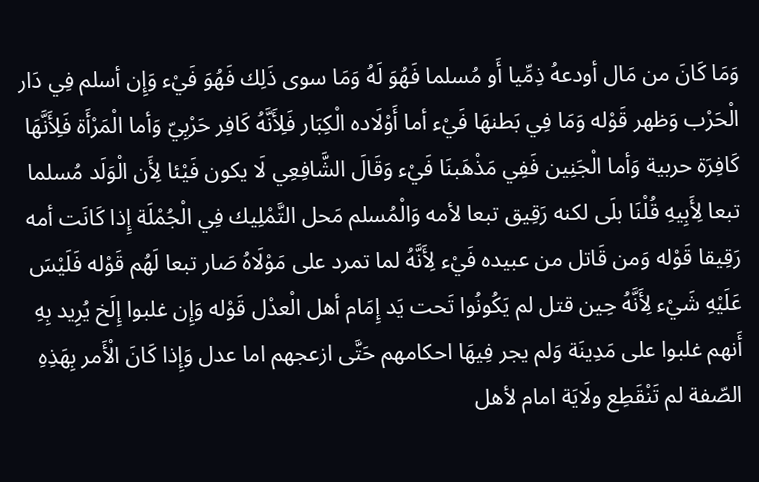وَمَا كَانَ من مَال أودعهُ ذِمِّيا أَو مُسلما فَهُوَ لَهُ وَمَا سوى ذَلِك فَهُوَ فَيْء وَإِن أسلم فِي دَار الْحَرْب وَظهر قَوْله وَمَا فِي بَطنهَا فَيْء أما أَوْلَاده الْكِبَار فَلِأَنَّهُ كَافِر حَرْبِيّ وَأما الْمَرْأَة فَلِأَنَّهَا كَافِرَة حربية وَأما الْجَنِين فَفِي مَذْهَبنَا فَيْء وَقَالَ الشَّافِعِي لَا يكون فَيْئا لِأَن الْوَلَد مُسلما تبعا لِأَبِيهِ قُلْنَا بلَى لكنه رَقِيق تبعا لأمه وَالْمُسلم مَحل التَّمْلِيك فِي الْجُمْلَة إِذا كَانَت أمه رَقِيقا قَوْله وَمن قَاتل من عبيده فَيْء لِأَنَّهُ لما تمرد على مَوْلَاهُ صَار تبعا لَهُم قَوْله فَلَيْسَ عَلَيْهِ شَيْء لِأَنَّهُ حِين قتل لم يَكُونُوا تَحت يَد إِمَام أهل الْعدْل قَوْله وَإِن غلبوا إِلَخ يُرِيد بِهِ أَنهم غلبوا على مَدِينَة وَلم يجر فِيهَا احكامهم حَتَّى ازعجهم اما عدل وَإِذا كَانَ الْأَمر بِهَذِهِ الصّفة لم تَنْقَطِع ولَايَة امام لأهل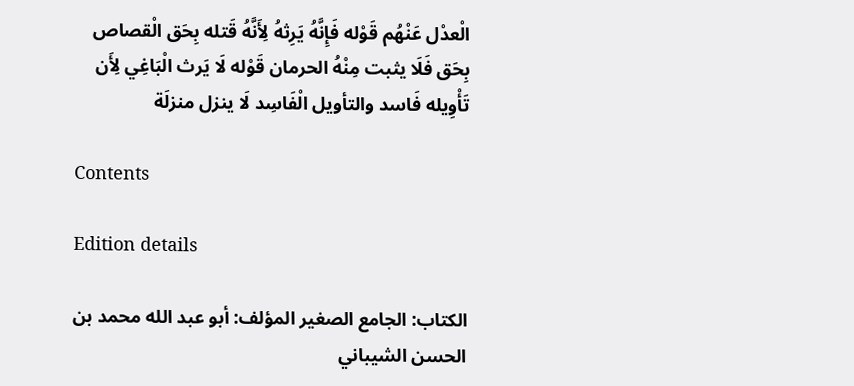الْعدْل عَنْهُم قَوْله فَإِنَّهُ يَرِثهُ لِأَنَّهُ قَتله بِحَق الْقصاص بِحَق فَلَا يثبت مِنْهُ الحرمان قَوْله لَا يَرث الْبَاغِي لِأَن تَأْوِيله فَاسد والتأويل الْفَاسِد لَا ينزل منزلَة

Contents

Edition details

الكتاب: الجامع الصغير المؤلف: أبو عبد الله محمد بن الحسن الشيباني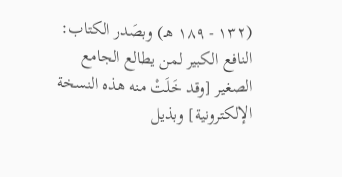(١٣٢ - ١٨٩ هـ) وبصَدر الكتاب: النافع الكبير لمن يطالع الجامع الصغير [وقد خَلَتْ منه هذه النسخة الإلكترونية] وبذيل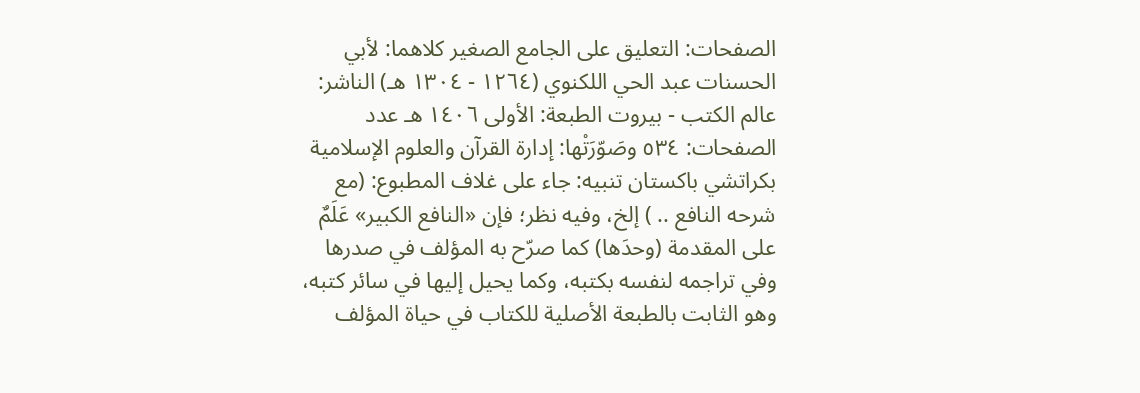الصفحات: التعليق على الجامع الصغير كلاهما: لأبي الحسنات عبد الحي اللكنوي (١٢٦٤ - ١٣٠٤ هـ) الناشر: عالم الكتب - بيروت الطبعة: الأولى ١٤٠٦ هـ عدد الصفحات: ٥٣٤ وصَوّرَتْها: إدارة القرآن والعلوم الإسلامية بكراتشي باكستان تنبيه: جاء على غلاف المطبوع: (مع شرحه النافع .. ) إلخ، وفيه نظر؛ فإن «النافع الكبير» عَلَمٌ على المقدمة (وحدَها) كما صرّح به المؤلف في صدرها وفي تراجمه لنفسه بكتبه، وكما يحيل إليها في سائر كتبه، وهو الثابت بالطبعة الأصلية للكتاب في حياة المؤلف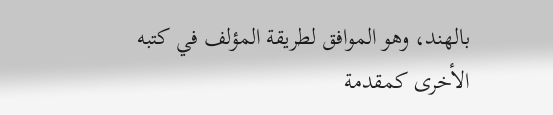بالهند، وهو الموافق لطريقة المؤلف في كتبه الأخرى كمقدمة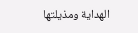الهداية ومذيلتها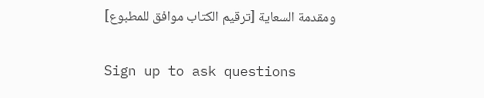ومقدمة السعاية [ترقيم الكتاب موافق للمطبوع]

Sign up to ask questions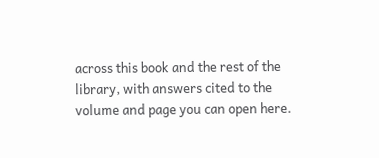across this book and the rest of the library, with answers cited to the volume and page you can open here.